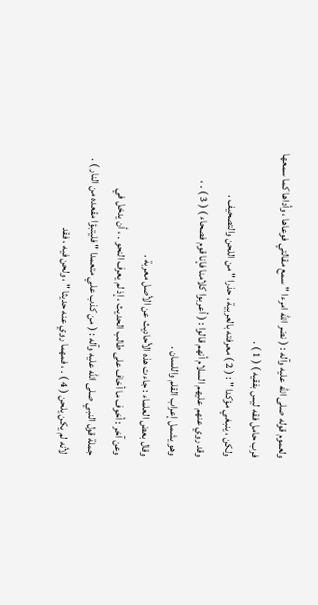ولعموم قوله صلى الله عليه وآله : ( نضر الله امرءا " سمع مقالتي فوعاها ، وأداها كما سمعها
فرب حامل فقه ليس بفقيه ) ( 1 ) .
ولكن ، ينبغي مؤكدا " : ( 2 ) معرفته بالعربية ، حذرا " من اللحن والتصحيف .
وقد روي عنهم عليهم السلام أنهم قالوا : ( أعربوا كلامنا فإنا قوم فصحاء ) ( 3 ) . ،
وهو يشمل إعراب القلم واللسان .
وقال بعض العلماء : جاءت هذه الأحاديث عن الأصل معربة .
وعن آخر : أخوف ما أخاف على طالب الحديث ، إذ لم يعرف النحو . ، أن يدخل في
جملة قول النبي صلى الله عليه وآله : ( من كذب علي متعمدا " فليتبؤا مقعده من النار ) .
لأنه لم يكن يلحن ( 4 ) . ، فمهما روي عنه حديثا " ، ولحن فيه ، فقد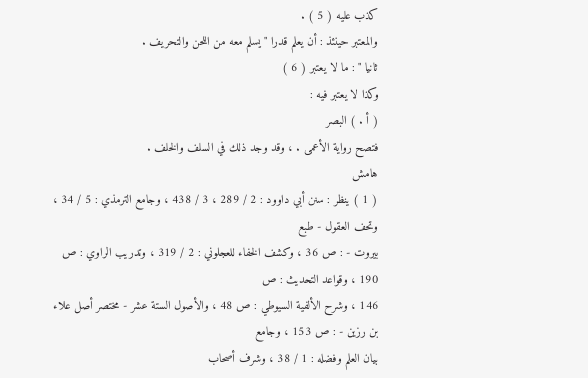كذب عليه ( 5 ) .
والمعتبر حينئذ : أن يعلم قدرا " يسلم معه من اللحن والتحريف .
ثانيا " : ما لا يعتبر ( 6 )
وكذا لا يعتبر فيه :
( أ . ) البصر
فتصح رواية الأعمى . ، وقد وجد ذلك في السلف والخلف .
هامش
( 1 ) ينظر : سنن أبي داوود : 2 / 289 ، 3 / 438 ، وجامع الترمذي : 5 / 34 ، وتحف العقول - طبع
بيروت - : ص 36 ، وكشف الخفاء للعجلوني : 2 / 319 ، وتدريب الراوي : ص 190 ، وقواعد التحديث : ص
146 ، وشرح الألفية السيوطي : ص 48 ، والأصول الستة عشر - مختصر أصل علاء بن رزين - : ص 153 ، وجامع
بيان العلم وفضله : 1 / 38 ، وشرف أصحاب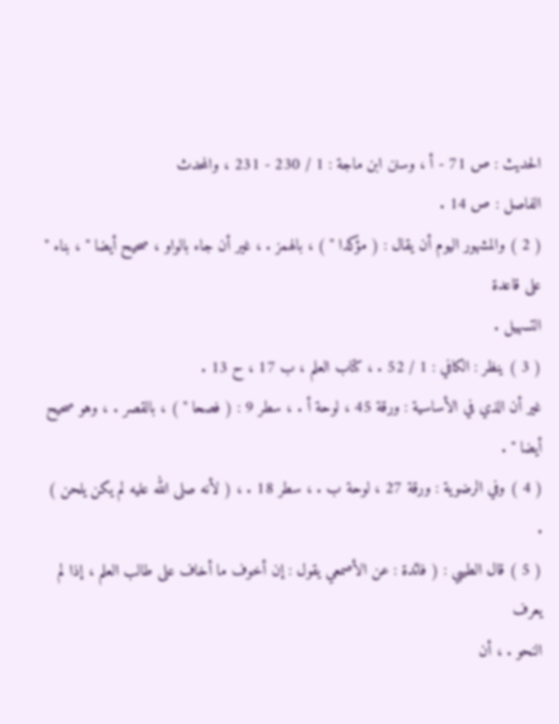الحديث : ص 71 - أ ، وسنن ابن ماجة : 1 / 230 - 231 ، والمحدث
الفاصل : ص 14 .
( 2 ) والمشهور اليوم أن يقال : ( مؤكدا " ) ، بالهمز . ، غير أن جاء بالواو ، صحيح أيضا " ، بناء " على قاعدة
التسهيل .
( 3 ) ينظر : الكافي : 1 / 52 . ، كتاب العلم ، ب 17 ، ح 13 .
غير أن الذي في الأساسية : ورقة 45 ، لوحة أ . ، سطر 9 : ( فصحا " ) ، بالقصر . ، وهو صحيح أيضا " .
( 4 ) وفي الرضوية : ورقة 27 ، لوحة ب . ، سطر 18 . ، ( لأنه صلى الله عليه لم يكن يلحن ) .
( 5 ) قال الطيبي : ( فائدة : عن الأصمعي يقول : إن أخوف ما أخاف على طالب العلم ، إذا لم يعرف
النحو . ، أن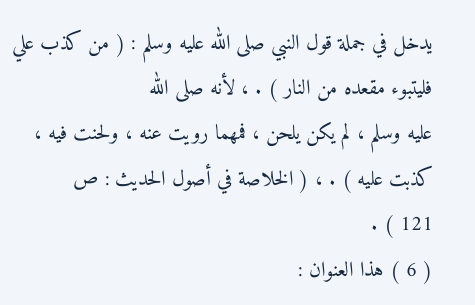يدخل في جملة قول النبي صلى الله عليه وسلم : ( من كذب علي فليتبوء مقعده من النار ) . ، لأنه صلى الله
عليه وسلم ، لم يكن يلحن ، فمهما رويت عنه ، ولحنت فيه ، كذبت عليه ) . ، ( الخلاصة في أصول الحديث : ص
121 ) .
( 6 ) هذا العنوان :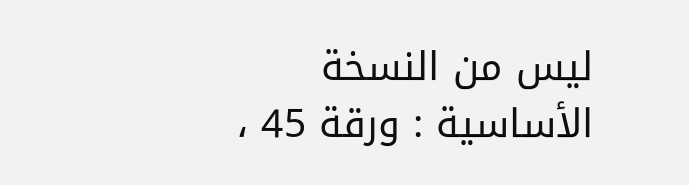ليس من النسخة الأساسية : ورقة 45 ،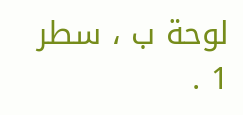لوحة ب ، سطر 1 .